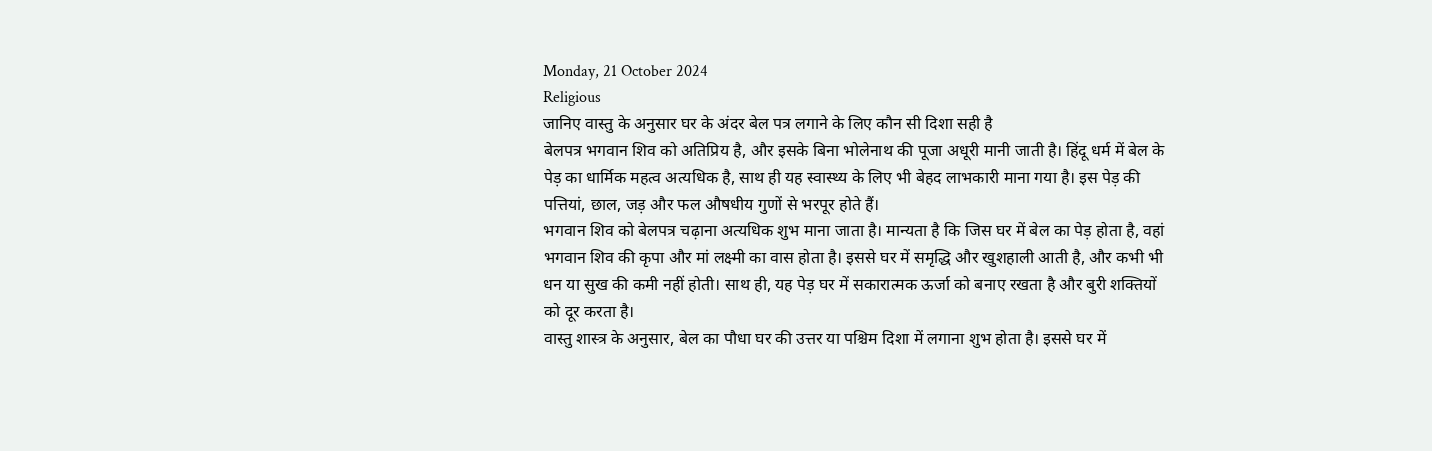Monday, 21 October 2024
Religious
जानिए वास्तु के अनुसार घर के अंदर बेल पत्र लगाने के लिए कौन सी दिशा सही है
बेलपत्र भगवान शिव को अतिप्रिय है, और इसके बिना भोलेनाथ की पूजा अधूरी मानी जाती है। हिंदू धर्म में बेल के पेड़ का धार्मिक महत्व अत्यधिक है, साथ ही यह स्वास्थ्य के लिए भी बेहद लाभकारी माना गया है। इस पेड़ की पत्तियां, छाल, जड़ और फल औषधीय गुणों से भरपूर होते हैं।
भगवान शिव को बेलपत्र चढ़ाना अत्यधिक शुभ माना जाता है। मान्यता है कि जिस घर में बेल का पेड़ होता है, वहां भगवान शिव की कृपा और मां लक्ष्मी का वास होता है। इससे घर में समृद्धि और खुशहाली आती है, और कभी भी धन या सुख की कमी नहीं होती। साथ ही, यह पेड़ घर में सकारात्मक ऊर्जा को बनाए रखता है और बुरी शक्तियों को दूर करता है।
वास्तु शास्त्र के अनुसार, बेल का पौधा घर की उत्तर या पश्चिम दिशा में लगाना शुभ होता है। इससे घर में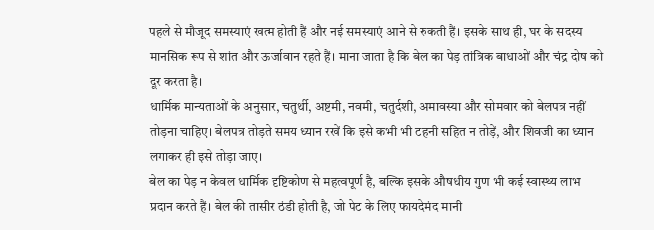पहले से मौजूद समस्याएं खत्म होती हैं और नई समस्याएं आने से रुकती हैं। इसके साथ ही, घर के सदस्य मानसिक रूप से शांत और ऊर्जावान रहते हैं। माना जाता है कि बेल का पेड़ तांत्रिक बाधाओं और चंद्र दोष को दूर करता है।
धार्मिक मान्यताओं के अनुसार, चतुर्थी, अष्टमी, नवमी, चतुर्दशी, अमावस्या और सोमवार को बेलपत्र नहीं तोड़ना चाहिए। बेलपत्र तोड़ते समय ध्यान रखें कि इसे कभी भी टहनी सहित न तोड़ें, और शिवजी का ध्यान लगाकर ही इसे तोड़ा जाए।
बेल का पेड़ न केवल धार्मिक दृष्टिकोण से महत्वपूर्ण है, बल्कि इसके औषधीय गुण भी कई स्वास्थ्य लाभ प्रदान करते हैं। बेल की तासीर ठंडी होती है, जो पेट के लिए फायदेमंद मानी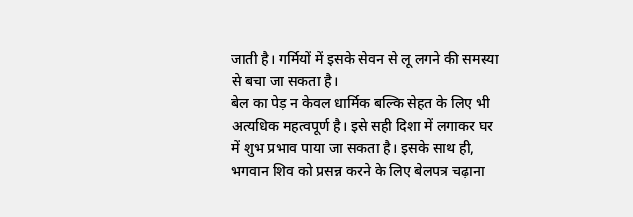जाती है। गर्मियों में इसके सेवन से लू लगने की समस्या से बचा जा सकता है।
बेल का पेड़ न केवल धार्मिक बल्कि सेहत के लिए भी अत्यधिक महत्वपूर्ण है। इसे सही दिशा में लगाकर घर में शुभ प्रभाव पाया जा सकता है। इसके साथ ही, भगवान शिव को प्रसन्न करने के लिए बेलपत्र चढ़ाना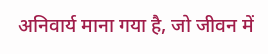अनिवार्य माना गया है, जो जीवन में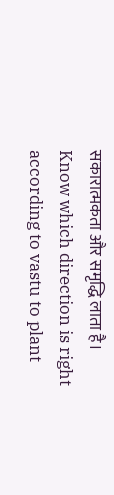सकारात्मकता और समृद्धि लाता है।
Know which direction is right according to vastu to plant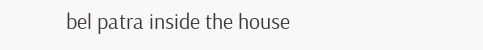bel patra inside the house